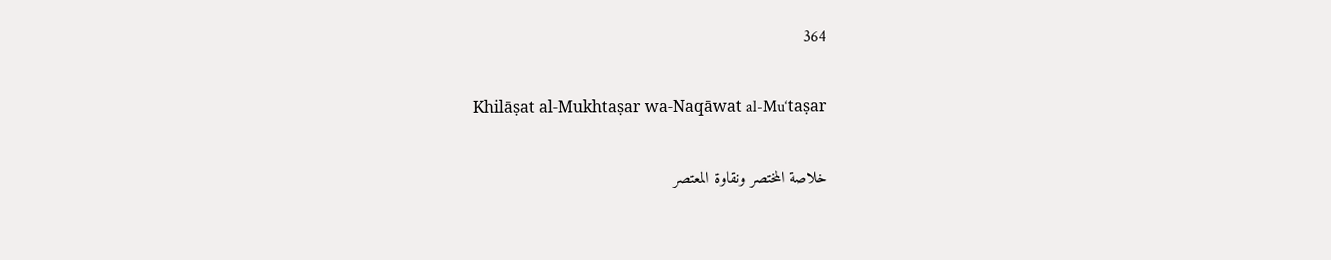364

Khilāṣat al-Mukhtaṣar wa-Naqāwat al-Mu‘taṣar

خلاصة المختصر ونقاوة المعتصر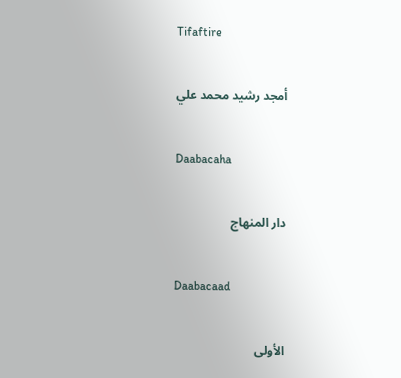Tifaftire

أمجد رشيد محمد علي

Daabacaha

دار المنهاج

Daabacaad

الأولى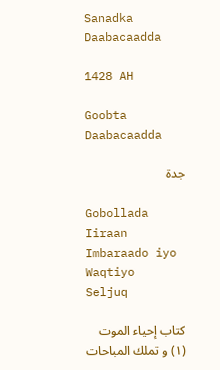Sanadka Daabacaadda

1428 AH

Goobta Daabacaadda

جدة

Gobollada
Iiraan
Imbaraado iyo Waqtiyo
Seljuq

كتاب إحياء الموت (١) و تملك المباحات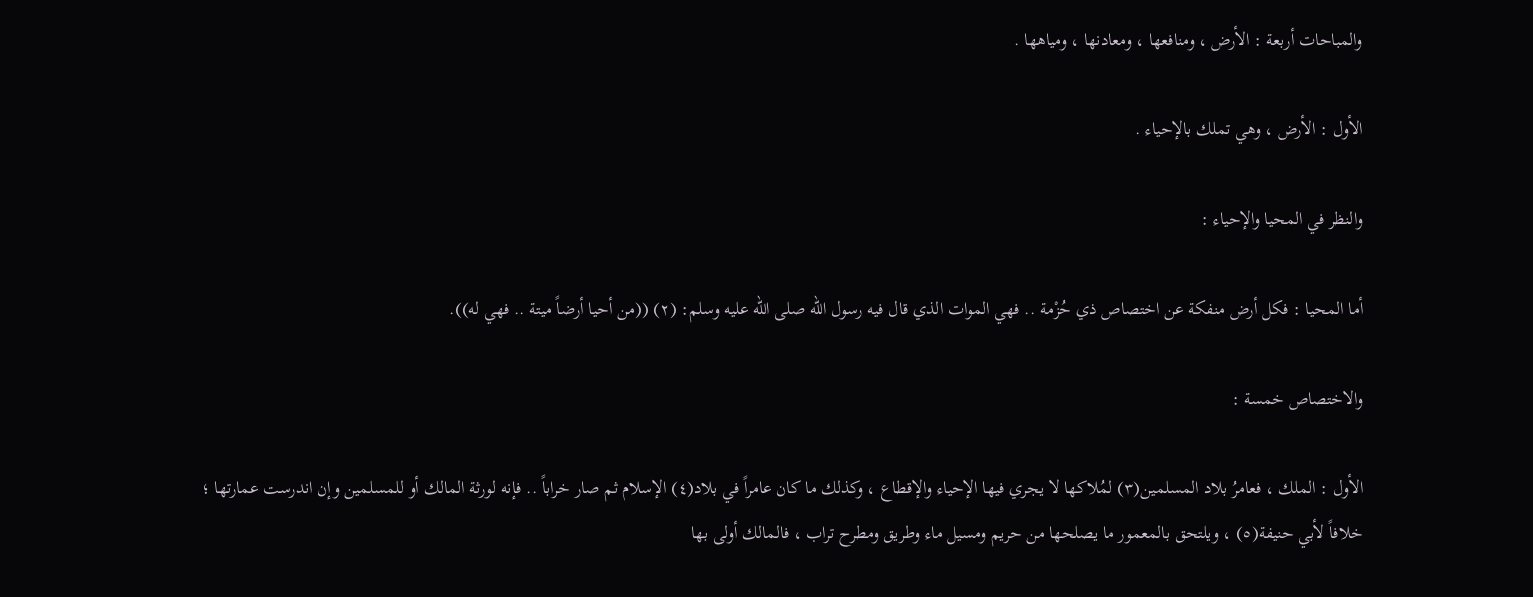والمباحات أربعة : الأرض ، ومنافعها ، ومعادنها ، ومياهها .

الأول : الأرض ، وهي تملك بالإحياء .

والنظر في المحيا والإحياء :

أما المحيا : فكل أرض منفكة عن اختصاص ذي حُزْمة .. فهي الموات الذي قال فيه رسول الله صلى الله عليه وسلم: (٢) ((من أحيا أرضاً ميتة .. فهي له)).

والاختصاص خمسة :

الأول : الملك ، فعامرُ بلاد المسلمين(٣) لمُلاكها لا يجري فيها الإحياء والإقطاع ، وكذلك ما كان عامراً في بلاد(٤) الإسلام ثم صار خراباً .. فإنه لورثة المالك أو للمسلمين وإن اندرست عمارتها ؛ خلافاً لأبي حنيفة(٥) ، ويلتحق بالمعمور ما يصلحها من حريم ومسيل ماء وطريق ومطرح تراب ، فالمالك أولى بها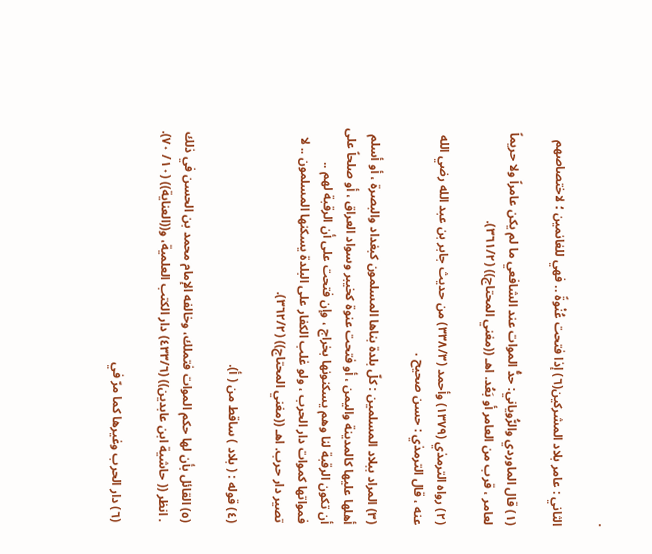.

الثاني : عامر بلاد المشركين(٦) إذا فتحت عُنْوةً .. فهي للغانمين ؛ لاختصاصهم

(١) قال الماوردي والرُّوياني: حدُّ الموات عند الشافعي ما لم يكن عامراً ولا حريماً لعامر ، قرب من العامر أو بَعُد. اهـ ((مغني المحتاج)) (٣٦١/٢).

(٢) رواه الترمذي (١٣٧٩) وأحمد (٣٣٨/٣) من حديث جابر بن عبد الله رضي الله عنه ، قال الترمذي : حسن صحيح .

(٣) المراد ببلاد المسلمين : كلّ بلدة بناها المسلمون كبغداد والبصرة ، أو أسلم أهلها عليها كالمدينة واليمن ، أو فتحت عنوة كخيبر وسواد العراق ، أو صلحاً على أن تكون الرقبة لنا وهم يسكنونها بخراج ، وإن فتحت على أن الرقبة لهم .. فمواتها كموات دار الحرب ، ولو غلب الكفار على البلدة يسكنها المسلمون .. لا تصير دار حرب. اهـ ((مغني المحتاج)) (٣٦٢/٢).

(٤) قوله : ( بلاد ) ساقط من ( أ).

(٥) القائل بأن لها حكم الموات فتملك، وخالفه الإمام محمد بن الحسن في ذلك . انظر (( حاشية ابن عابدين)) (٤٣٣/٦) دار الكتب العلمية، و((العناية)) (١٠/ ٧٠).

(٦) دار الحرب وغيرها كما مرّ في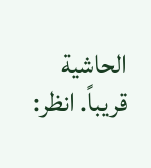الحاشية قريباً. انظر: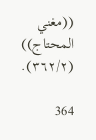((مغني المحتاج)) (٣٦٢/٢).

364